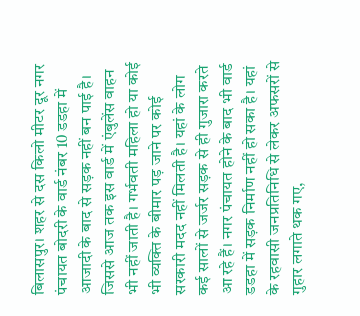बिलासपुर। शहर से दस किलो मीटर दूर नगर पंचायत बोदरी के वार्ड नंबर 10 डडहा में आजादी के बाद से सड़क नहीं बन पाई है। जिससे आज तक इस वार्ड में एंबुलेंस वाहन भी नहीं जाती है। गर्भवती महिला हो या कोई भी व्यक्ति के बीमार पड़ जाने पर कोई सरकारी मदद नहीं मिलती है। यहां के लोग कई सालों से जर्जर सड़क से ही गुजारा करते आ रहे हैं। नगर पंचायत होने के बाद भी वार्ड डडहा में सड़क निर्माण नहीं हो सका है। यहां के रहवासी जनप्रतिनिधि से लेकर अफसरों से गुहार लगाते थक गए,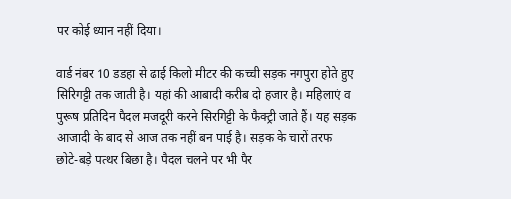पर कोई ध्यान नहीं दिया।

वार्ड नंबर 10 डडहा से ढाई किलो मीटर की कच्ची सड़क नगपुरा होते हुए सिरिगट्टी तक जाती है। यहां की आबादी करीब दो हजार है। महिलाएं व पुरूष प्रतिदिन पैदल मजदूरी करने सिरगिट्टी के फैक्ट्री जाते हैं। यह सड़क आजादी के बाद से आज तक नहीं बन पाई है। सड़क के चारों तरफ छोटे-बड़े पत्थर बिछा है। पैदल चलने पर भी पैर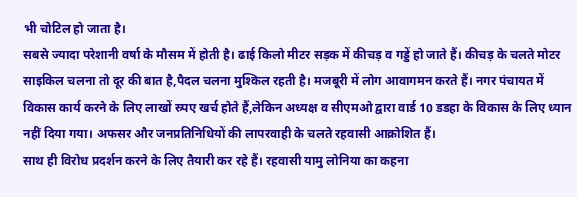भी चोटिल हो जाता है।
सबसे ज्यादा परेशानी वर्षा के मौसम में होती है। ढाई किलो मीटर सड़क में कीचड़ व गड्डें हो जाते हैं। कीचड़ के चलते मोटर साइकिल चलना तो दूर की बात है,पैदल चलना मुश्किल रहती है। मजबूरी में लोग आवागमन करते हैं। नगर पंचायत में विकास कार्य करने के लिए लाखों स्र्पए खर्च होते हैं,लेकिन अध्यक्ष व सीएमओ द्वारा वार्ड 10 डडहा के विकास के लिए ध्यान नहीं दिया गया। अफसर और जनप्रतिनिधियों की लापरवाही के चलते रहवासी आक्रोशित हैं।
साथ ही विरोध प्रदर्शन करने के लिए तैयारी कर रहे हैं। रहवासी यामु लोनिया का कहना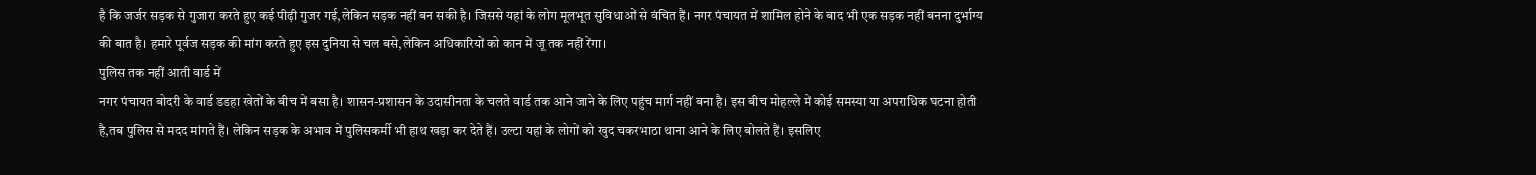है कि जर्जर सड़क से गुजारा करते हुए कई पीढ़ी गुजर गई,लेकिन सड़क नहीं बन सकी है। जिससे यहां के लोग मूलभूत सुविधाओं से वंचित हैं। नगर पंचायत में शामिल होने के बाद भी एक सड़क नहीं बनना दुर्भाग्य की बात है। हमारे पूर्वज सड़क की मांग करते हुए इस दुनिया से चल बसे,लेकिन अधिकारियों को कान में जू तक नहीं रेंगा।
पुलिस तक नहीं आती वार्ड में
नगर पंचायत बोदरी के वार्ड डडहा खेतों के बीच में बसा है। शासन-प्रशासन के उदासीनता के चलते वार्ड तक आने जाने के लिए पहुंच मार्ग नहीं बना है। इस बीच मोहल्ले में कोई समस्या या अपराधिक घटना होती है,तब पुलिस से मदद मांगते हैं। लेकिन सड़क के अभाव में पुलिसकर्मी भी हाथ खड़ा कर देते हैं। उल्टा यहां के लोगों को खुद चकरभाठा थाना आने के लिए बोलते हैं। इसलिए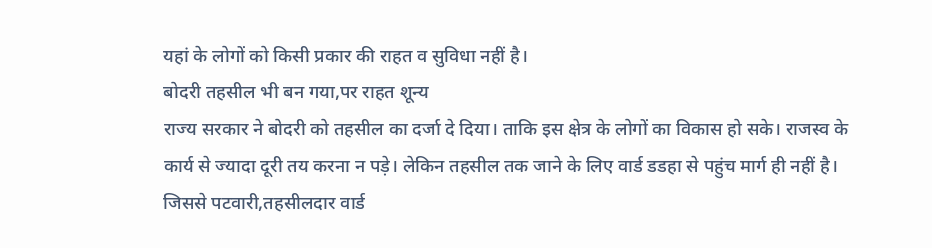यहां के लोगों को किसी प्रकार की राहत व सुविधा नहीं है।
बोदरी तहसील भी बन गया,पर राहत शून्य
राज्य सरकार ने बोदरी को तहसील का दर्जा दे दिया। ताकि इस क्षेत्र के लोगों का विकास हो सके। राजस्व के कार्य से ज्यादा दूरी तय करना न पड़े। लेकिन तहसील तक जाने के लिए वार्ड डडहा से पहुंच मार्ग ही नहीं है। जिससे पटवारी,तहसीलदार वार्ड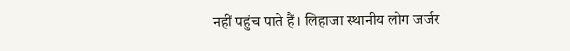नहीं पहुंच पाते हैं। लिहाजा स्थानीय लोग जर्जर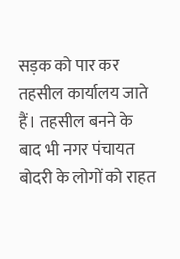सड़क को पार कर तहसील कार्यालय जाते हैं। तहसील बनने के बाद भी नगर पंचायत बोदरी के लोगों को राहत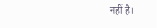नहीं है।